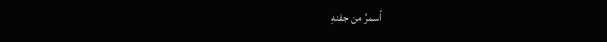أسمرُ من جفنهِ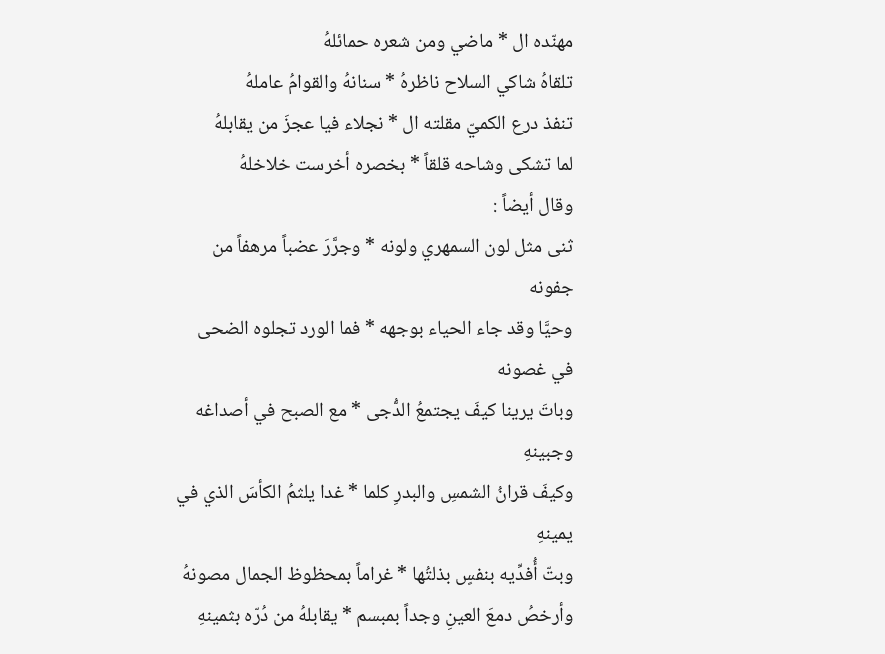مهنّده ال * ماضي ومن شعره حمائلهُ
تلقاهُ شاكي السلاح ناظرهُ * سنانهُ والقوامُ عاملهُ
تنفذ درع الكميّ مقلته ال * نجلاء فيا عجزَ من يقابلهُ
لما تشكى وشاحه قلقاً * بخصره أخرست خلاخلهُ
وقال أيضاً :
ثنى مثل لون السمهري ولونه * وجرَّرَ عضباً مرهفاً من جفونه
وحيَّا وقد جاء الحياء بوجهه * فما الورد تجلوه الضحى في غصونه
وباتَ يرينا كيفَ يجتمعُ الدُّجى * مع الصبح في أصداغه وجبينهِ
وكيفَ قرانُ الشمسِ والبدرِ كلما * غدا يلثمُ الكأسَ الذي في يمينهِ
وبتّ أُفدِّيه بنفسٍ بذلتُها * غراماً بمحظوظ الجمال مصونهُ
وأرخصُ دمعَ العينِ وجداً بمبسم * يقابلهُ من دُرّه بثمينهِ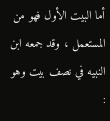أما البيت الأول فهو من المستعمل ، وقد جمعه ابن النبيه في نصف بيت وهو :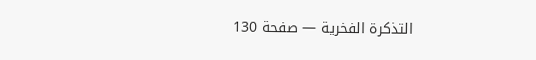التذكرة الفخرية — صفحة 130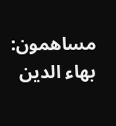مساهمون: بهاء الدين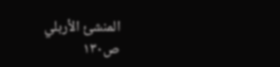المنشئ الأربلي
ص١٣٠